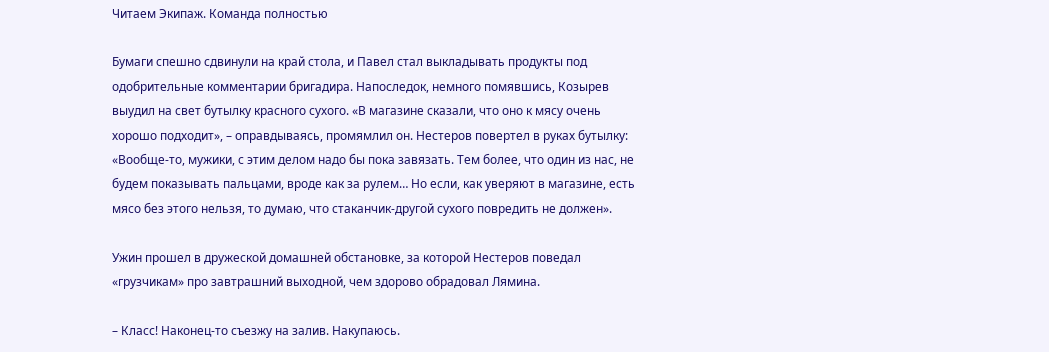Читаем Экипаж. Команда полностью

Бумаги спешно сдвинули на край стола, и Павел стал выкладывать продукты под одобрительные комментарии бригадира. Напоследок, немного помявшись, Козырев выудил на свет бутылку красного сухого. «В магазине сказали, что оно к мясу очень хорошо подходит», – оправдываясь, промямлил он. Нестеров повертел в руках бутылку: «Вообще-то, мужики, с этим делом надо бы пока завязать. Тем более, что один из нас, не будем показывать пальцами, вроде как за рулем… Но если, как уверяют в магазине, есть мясо без этого нельзя, то думаю, что стаканчик-другой сухого повредить не должен».

Ужин прошел в дружеской домашней обстановке, за которой Нестеров поведал «грузчикам» про завтрашний выходной, чем здорово обрадовал Лямина.

– Класс! Наконец-то съезжу на залив. Накупаюсь.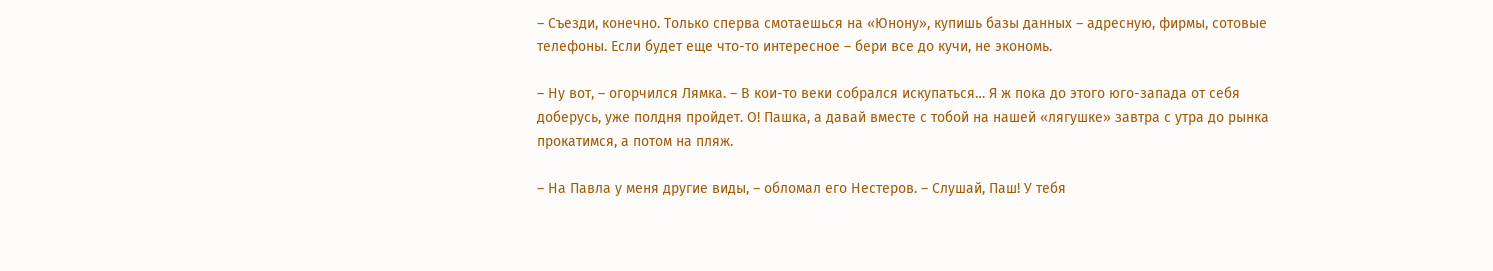– Съезди, конечно. Только сперва смотаешься на «Юнону», купишь базы данных – адресную, фирмы, сотовые телефоны. Если будет еще что-то интересное – бери все до кучи, не экономь.

– Ну вот, – огорчился Лямка. – В кои-то веки собрался искупаться… Я ж пока до этого юго-запада от себя доберусь, уже полдня пройдет. О! Пашка, а давай вместе с тобой на нашей «лягушке» завтра с утра до рынка прокатимся, а потом на пляж.

– На Павла у меня другие виды, – обломал его Нестеров. – Слушай, Паш! У тебя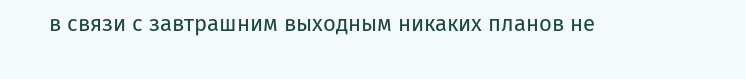в связи с завтрашним выходным никаких планов не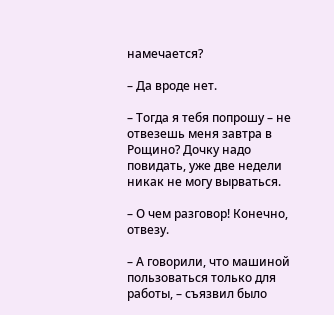намечается?

– Да вроде нет.

– Тогда я тебя попрошу – не отвезешь меня завтра в Рощино? Дочку надо повидать, уже две недели никак не могу вырваться.

– О чем разговор! Конечно, отвезу.

– А говорили, что машиной пользоваться только для работы, – съязвил было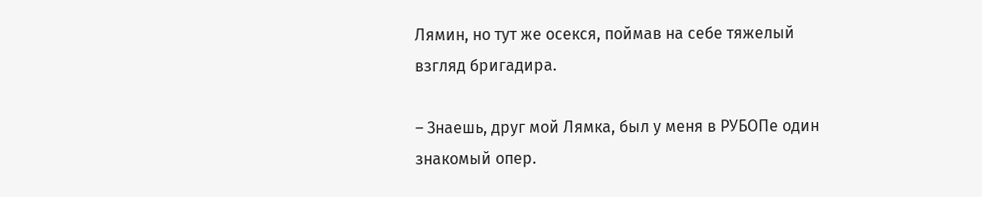Лямин, но тут же осекся, поймав на себе тяжелый взгляд бригадира.

– Знаешь, друг мой Лямка, был у меня в РУБОПе один знакомый опер.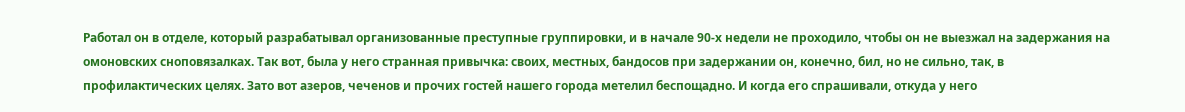Работал он в отделе, который разрабатывал организованные преступные группировки, и в начале 90-х недели не проходило, чтобы он не выезжал на задержания на омоновских сноповязалках. Так вот, была у него странная привычка: своих, местных, бандосов при задержании он, конечно, бил, но не сильно, так, в профилактических целях. Зато вот азеров, чеченов и прочих гостей нашего города метелил беспощадно. И когда его спрашивали, откуда у него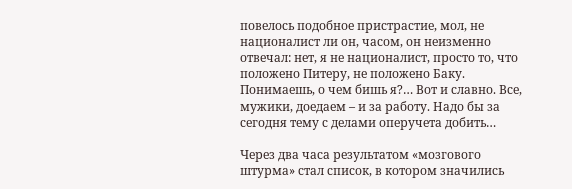повелось подобное пристрастие, мол, не националист ли он, часом, он неизменно отвечал: нет, я не националист, просто то, что положено Питеру, не положено Баку. Понимаешь, о чем бишь я?… Вот и славно. Все, мужики, доедаем – и за работу. Надо бы за сегодня тему с делами оперучета добить…

Через два часа результатом «мозгового штурма» стал список, в котором значились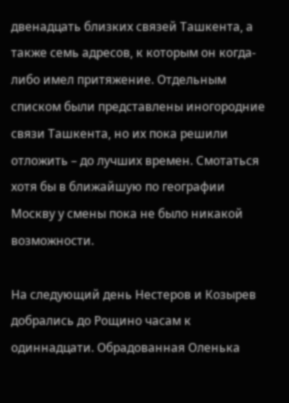двенадцать близких связей Ташкента, а также семь адресов, к которым он когда-либо имел притяжение. Отдельным списком были представлены иногородние связи Ташкента, но их пока решили отложить – до лучших времен. Смотаться хотя бы в ближайшую по географии Москву у смены пока не было никакой возможности.

На следующий день Нестеров и Козырев добрались до Рощино часам к одиннадцати. Обрадованная Оленька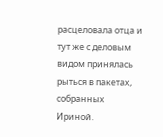расцеловала отца и тут же с деловым видом принялась рыться в пакетах, собранных Ириной.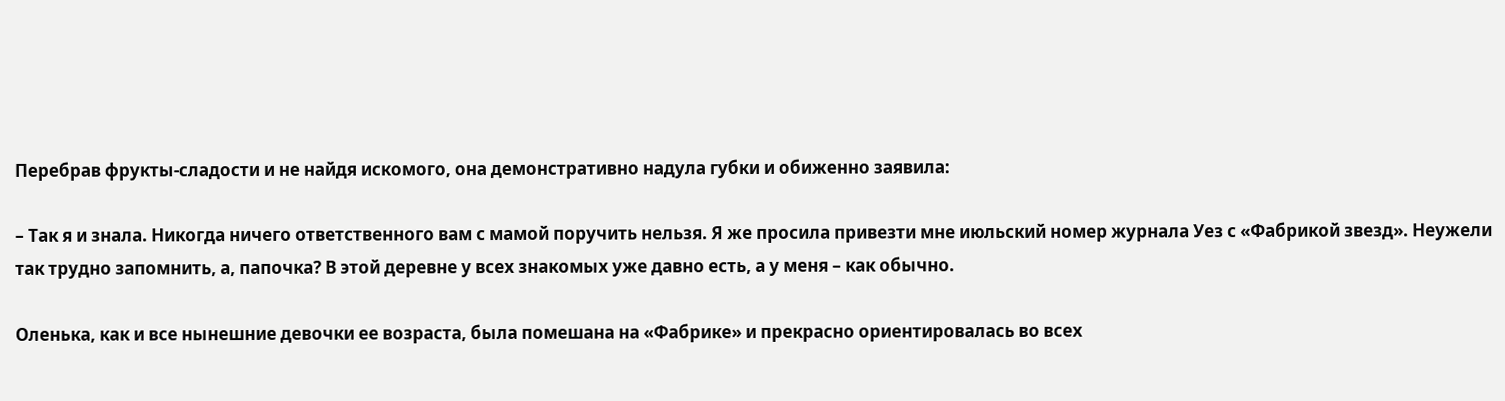Перебрав фрукты-сладости и не найдя искомого, она демонстративно надула губки и обиженно заявила:

– Так я и знала. Никогда ничего ответственного вам с мамой поручить нельзя. Я же просила привезти мне июльский номер журнала Уез с «Фабрикой звезд». Неужели так трудно запомнить, а, папочка? В этой деревне у всех знакомых уже давно есть, а у меня – как обычно.

Оленька, как и все нынешние девочки ее возраста, была помешана на «Фабрике» и прекрасно ориентировалась во всех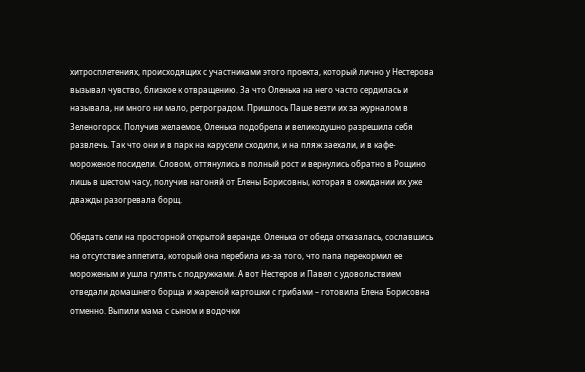хитросплетениях, происходящих с участниками этого проекта, который лично у Нестерова вызывал чувство, близкое к отвращению. За что Оленька на него часто сердилась и называла, ни много ни мало, ретроградом. Пришлось Паше везти их за журналом в Зеленогорск. Получив желаемое, Оленька подобрела и великодушно разрешила себя развлечь. Так что они и в парк на карусели сходили, и на пляж заехали, и в кафе-мороженое посидели. Словом, оттянулись в полный рост и вернулись обратно в Рощино лишь в шестом часу, получив нагоняй от Елены Борисовны, которая в ожидании их уже дважды разогревала борщ.

Обедать сели на просторной открытой веранде. Оленька от обеда отказалась, сославшись на отсутствие аппетита, который она перебила из-за того, что папа перекормил ее мороженым и ушла гулять с подружками. А вот Нестеров и Павел с удовольствием отведали домашнего борща и жареной картошки с грибами – готовила Елена Борисовна отменно. Выпили мама с сыном и водочки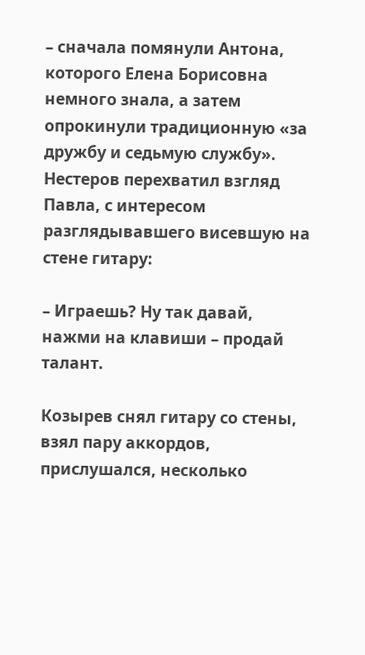– сначала помянули Антона, которого Елена Борисовна немного знала, а затем опрокинули традиционную «за дружбу и седьмую службу». Нестеров перехватил взгляд Павла, с интересом разглядывавшего висевшую на стене гитару:

– Играешь? Ну так давай, нажми на клавиши – продай талант.

Козырев снял гитару со стены, взял пару аккордов, прислушался, несколько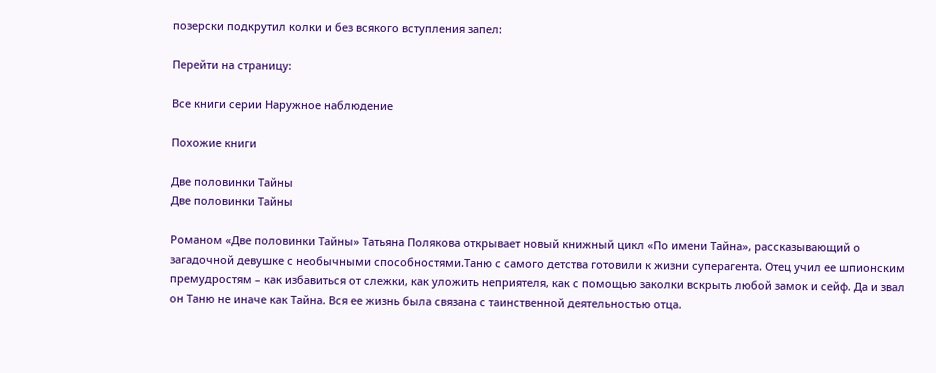позерски подкрутил колки и без всякого вступления запел:

Перейти на страницу:

Все книги серии Наружное наблюдение

Похожие книги

Две половинки Тайны
Две половинки Тайны

Романом «Две половинки Тайны» Татьяна Полякова открывает новый книжный цикл «По имени Тайна», рассказывающий о загадочной девушке с необычными способностями.Таню с самого детства готовили к жизни суперагента. Отец учил ее шпионским премудростям – как избавиться от слежки, как уложить неприятеля, как с помощью заколки вскрыть любой замок и сейф. Да и звал он Таню не иначе как Тайна. Вся ее жизнь была связана с таинственной деятельностью отца.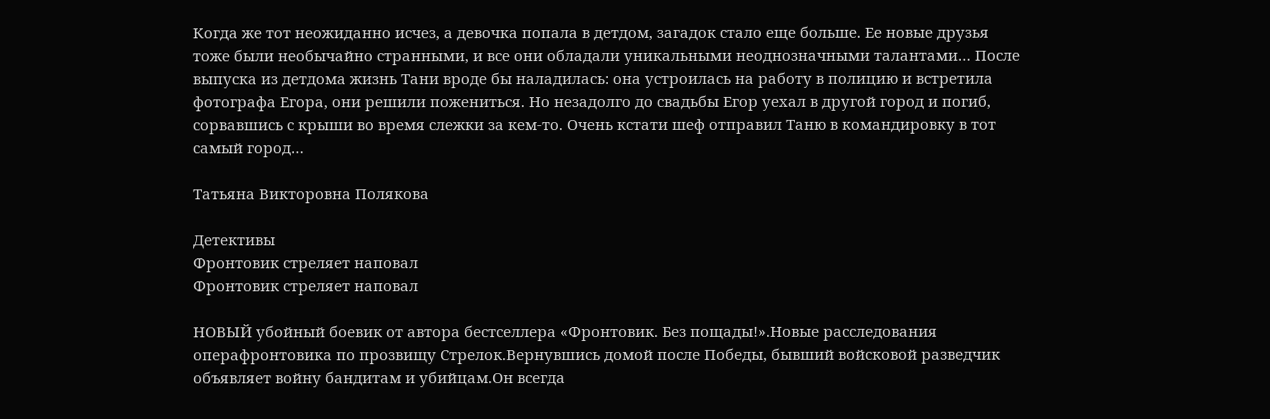Когда же тот неожиданно исчез, а девочка попала в детдом, загадок стало еще больше. Ее новые друзья тоже были необычайно странными, и все они обладали уникальными неоднозначными талантами… После выпуска из детдома жизнь Тани вроде бы наладилась: она устроилась на работу в полицию и встретила фотографа Егора, они решили пожениться. Но незадолго до свадьбы Егор уехал в другой город и погиб, сорвавшись с крыши во время слежки за кем-то. Очень кстати шеф отправил Таню в командировку в тот самый город…

Татьяна Викторовна Полякова

Детективы
Фронтовик стреляет наповал
Фронтовик стреляет наповал

НОВЫЙ убойный боевик от автора бестселлера «Фронтовик. Без пощады!».Новые расследования операфронтовика по прозвищу Стрелок.Вернувшись домой после Победы, бывший войсковой разведчик объявляет войну бандитам и убийцам.Он всегда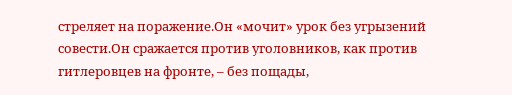стреляет на поражение.Он «мочит» урок без угрызений совести.Он сражается против уголовников, как против гитлеровцев на фронте, – без пощады,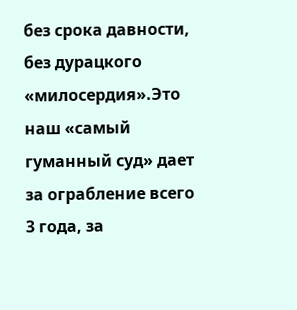без срока давности, без дурацкого «милосердия».Это наш «самый гуманный суд» дает за ограбление всего 3 года, за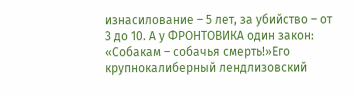изнасилование – 5 лет, за убийство – от 3 до 10. А у ФРОНТОВИКА один закон: «Собакам – собачья смерть!»Его крупнокалиберный лендлизовский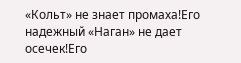«Кольт» не знает промаха!Его надежный «Наган» не дает осечек!Его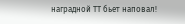наградной ТТ бьет наповал!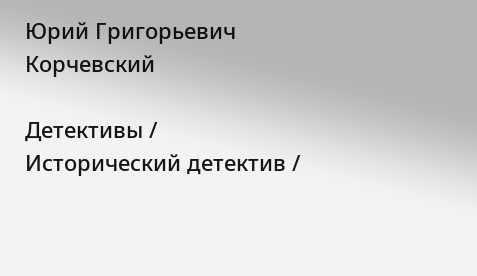Юрий Григорьевич Корчевский

Детективы / Исторический детектив /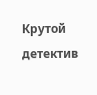Крутой детектив